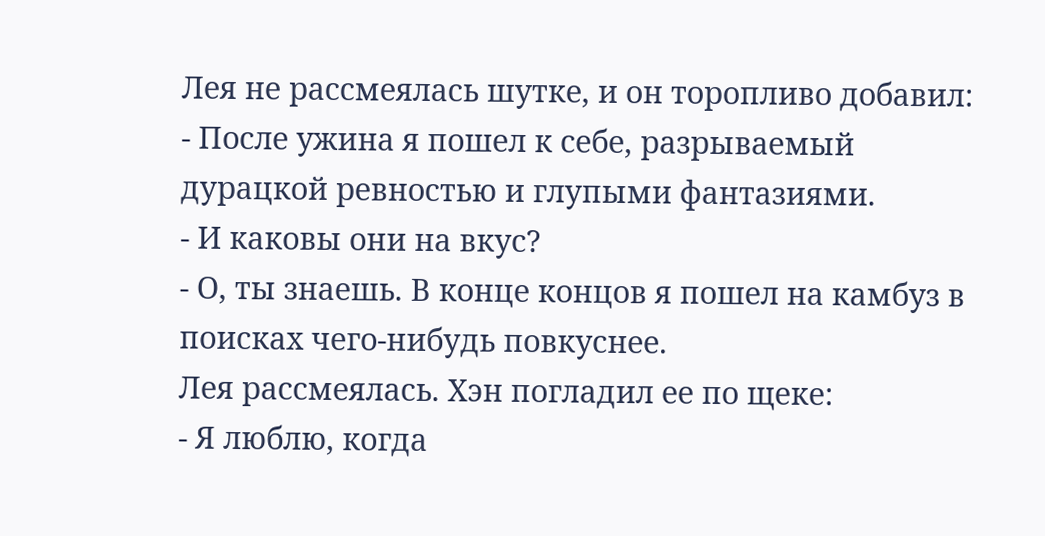Лея не рассмеялась шутке, и он торопливо добавил:
- После ужина я пошел к себе, разрываемый дурацкой ревностью и глупыми фантазиями.
- И каковы они на вкус?
- О, ты знаешь. В конце концов я пошел на камбуз в поисках чего-нибудь повкуснее.
Лея рассмеялась. Хэн погладил ее по щеке:
- Я люблю, когда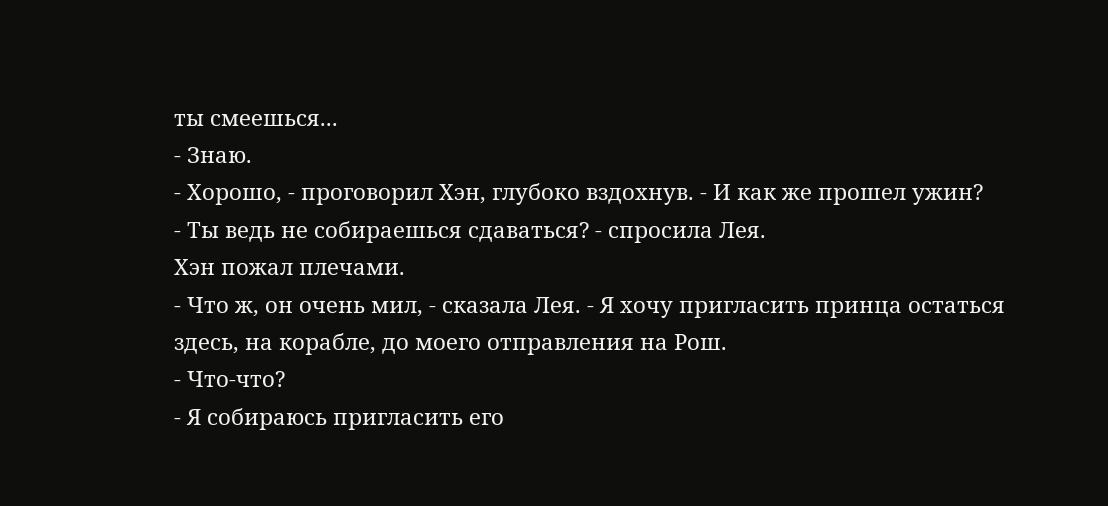ты смеешься...
- Знаю.
- Хорошо, - проговорил Хэн, глубоко вздохнув. - И как же прошел ужин?
- Ты ведь не собираешься сдаваться? - спросила Лея.
Хэн пожал плечами.
- Что ж, он очень мил, - сказала Лея. - Я хочу пригласить принца остаться здесь, на корабле, до моего отправления на Рош.
- Что-что?
- Я собираюсь пригласить его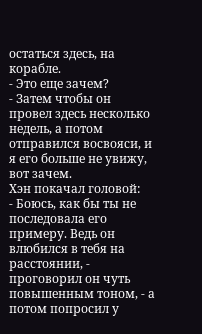остаться здесь, на корабле.
- Это еще зачем?
- Затем чтобы он провел здесь несколько недель, а потом отправился восвояси, и я его больше не увижу, вот зачем.
Хэн покачал головой:
- Боюсь, как бы ты не последовала его примеру. Ведь он влюбился в тебя на расстоянии, - проговорил он чуть повышенным тоном, - а потом попросил у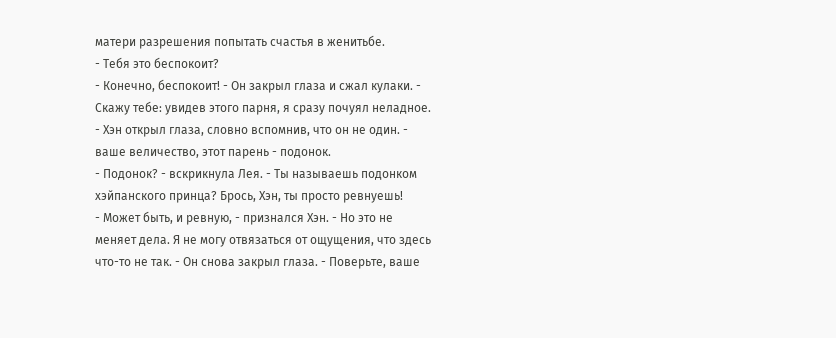матери разрешения попытать счастья в женитьбе.
- Тебя это беспокоит?
- Конечно, беспокоит! - Он закрыл глаза и сжал кулаки. - Скажу тебе: увидев этого парня, я сразу почуял неладное. - Хэн открыл глаза, словно вспомнив, что он не один. - ваше величество, этот парень - подонок.
- Подонок? - вскрикнула Лея. - Ты называешь подонком хэйпанского принца? Брось, Хэн, ты просто ревнуешь!
- Может быть, и ревную, - признался Хэн. - Но это не меняет дела. Я не могу отвязаться от ощущения, что здесь что-то не так. - Он снова закрыл глаза. - Поверьте, ваше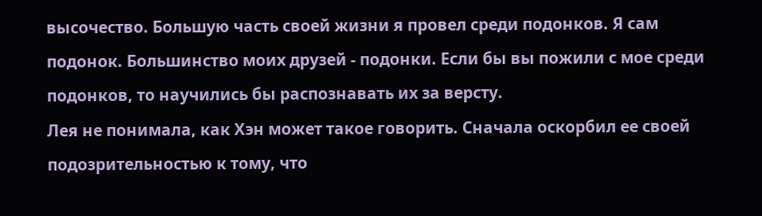высочество. Большую часть своей жизни я провел среди подонков. Я сам подонок. Большинство моих друзей - подонки. Если бы вы пожили с мое среди подонков, то научились бы распознавать их за версту.
Лея не понимала, как Хэн может такое говорить. Сначала оскорбил ее своей подозрительностью к тому, что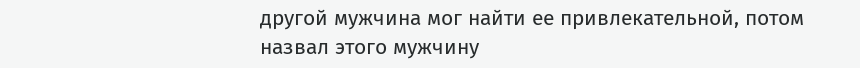другой мужчина мог найти ее привлекательной, потом назвал этого мужчину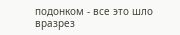подонком - все это шло вразрез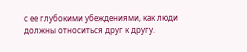с ее глубокими убеждениями, как люди должны относиться друг к другу.